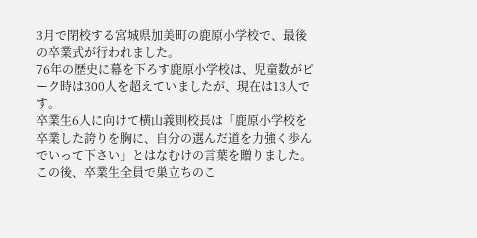3月で閉校する宮城県加美町の鹿原小学校で、最後の卒業式が行われました。
76年の歴史に幕を下ろす鹿原小学校は、児童数がピーク時は300人を超えていましたが、現在は13人です。
卒業生6人に向けて横山義則校長は「鹿原小学校を卒業した誇りを胸に、自分の選んだ道を力強く歩んでいって下さい」とはなむけの言葉を贈りました。
この後、卒業生全員で巣立ちのこ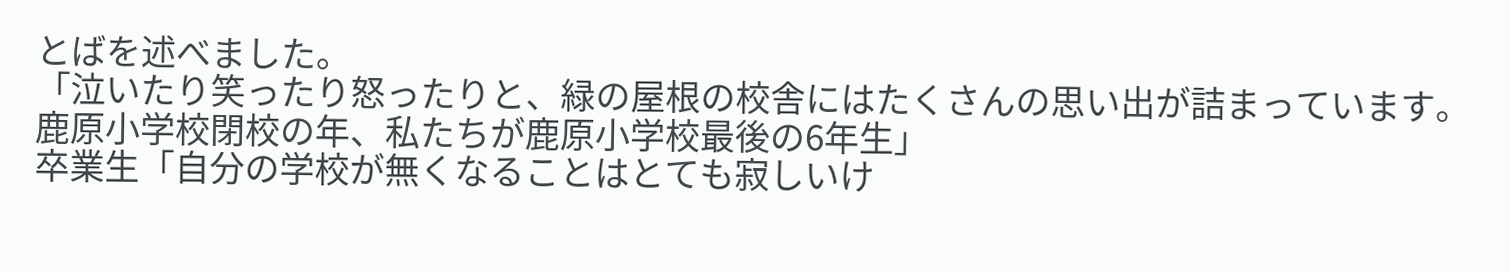とばを述べました。
「泣いたり笑ったり怒ったりと、緑の屋根の校舎にはたくさんの思い出が詰まっています。鹿原小学校閉校の年、私たちが鹿原小学校最後の6年生」
卒業生「自分の学校が無くなることはとても寂しいけ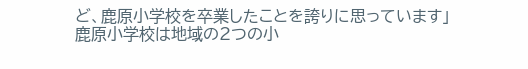ど、鹿原小学校を卒業したことを誇りに思っています」
鹿原小学校は地域の2つの小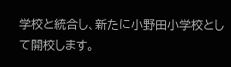学校と統合し、新たに小野田小学校として開校します。